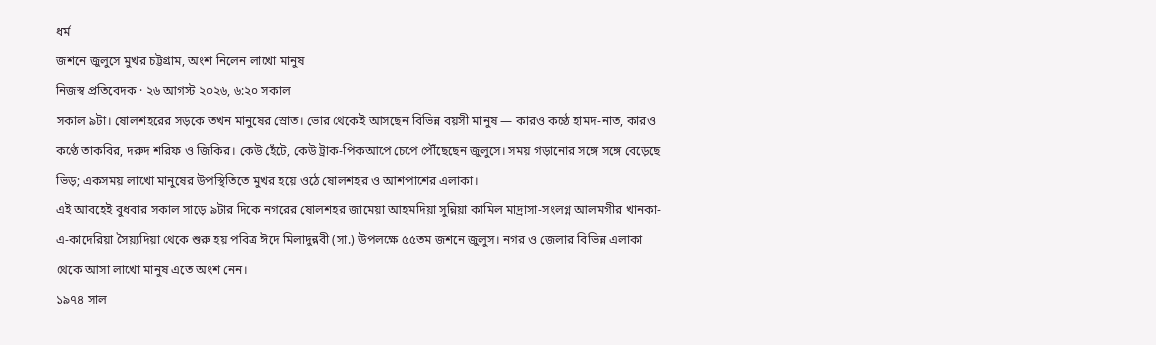ধর্ম
জশনে জুলুসে মুখর চট্টগ্রাম, অংশ নিলেন লাখো মানুষ
নিজস্ব প্রতিবেদক · ২৬ আগস্ট ২০২৬, ৬:২০ সকাল
সকাল ৯টা। ষোলশহরের সড়কে তখন মানুষের স্রোত। ভোর থেকেই আসছেন বিভিন্ন বয়সী মানুষ — কারও কণ্ঠে হামদ-নাত, কারও কণ্ঠে তাকবির, দরুদ শরিফ ও জিকির। কেউ হেঁটে, কেউ ট্রাক-পিকআপে চেপে পৌঁছেছেন জুলুসে। সময় গড়ানোর সঙ্গে সঙ্গে বেড়েছে ভিড়; একসময় লাখো মানুষের উপস্থিতিতে মুখর হয়ে ওঠে ষোলশহর ও আশপাশের এলাকা।
এই আবহেই বুধবার সকাল সাড়ে ৯টার দিকে নগরের ষোলশহর জামেয়া আহমদিয়া সুন্নিয়া কামিল মাদ্রাসা-সংলগ্ন আলমগীর খানকা-এ-কাদেরিয়া সৈয়্যদিয়া থেকে শুরু হয় পবিত্র ঈদে মিলাদুন্নবী (সা.) উপলক্ষে ৫৫তম জশনে জুলুস। নগর ও জেলার বিভিন্ন এলাকা থেকে আসা লাখো মানুষ এতে অংশ নেন।
১৯৭৪ সাল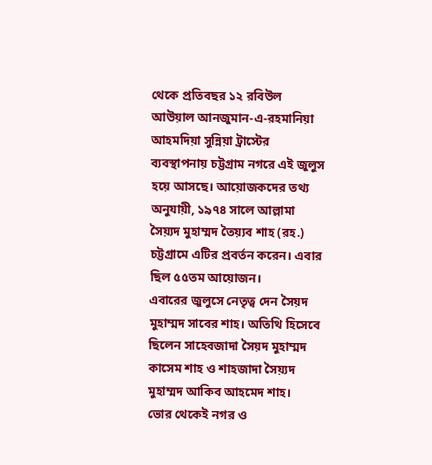থেকে প্রতিবছর ১২ রবিউল আউয়াল আনজুমান-এ-রহমানিয়া আহমদিয়া সুন্নিয়া ট্রাস্টের ব্যবস্থাপনায় চট্টগ্রাম নগরে এই জুলুস হয়ে আসছে। আয়োজকদের তথ্য অনুযায়ী, ১৯৭৪ সালে আল্লামা সৈয়্যদ মুহাম্মদ তৈয়্যব শাহ (রহ.) চট্টগ্রামে এটির প্রবর্তন করেন। এবার ছিল ৫৫তম আয়োজন।
এবারের জুলুসে নেতৃত্ব দেন সৈয়দ মুহাম্মদ সাবের শাহ। অতিথি হিসেবে ছিলেন সাহেবজাদা সৈয়দ মুহাম্মদ কাসেম শাহ ও শাহজাদা সৈয়্যদ মুহাম্মদ আকিব আহমেদ শাহ।
ভোর থেকেই নগর ও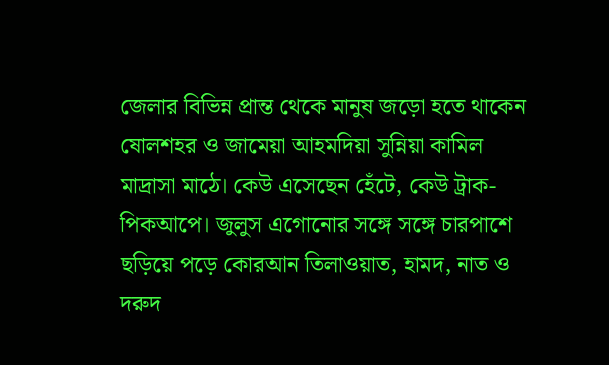জেলার বিভিন্ন প্রান্ত থেকে মানুষ জড়ো হতে থাকেন ষোলশহর ও জামেয়া আহমদিয়া সুন্নিয়া কামিল মাদ্রাসা মাঠে। কেউ এসেছেন হেঁটে, কেউ ট্রাক-পিকআপে। জুলুস এগোনোর সঙ্গে সঙ্গে চারপাশে ছড়িয়ে পড়ে কোরআন তিলাওয়াত, হামদ, নাত ও দরুদ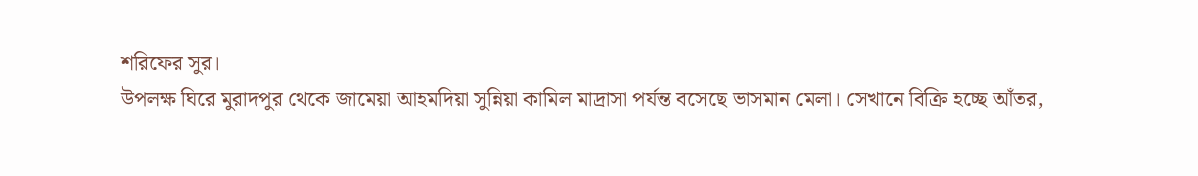শরিফের সুর।
উপলক্ষ ঘিরে মুরাদপুর থেকে জামেয়া আহমদিয়া সুন্নিয়া কামিল মাদ্রাসা পর্যন্ত বসেছে ভাসমান মেলা। সেখানে বিক্রি হচ্ছে আঁতর,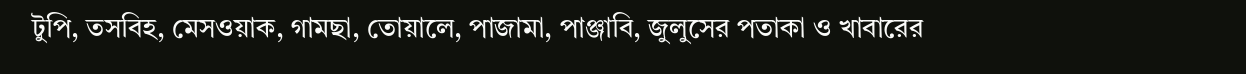টুপি, তসবিহ, মেসওয়াক, গামছা, তোয়ালে, পাজামা, পাঞ্জাবি, জুলুসের পতাকা ও খাবারের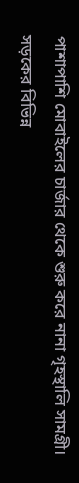পাশাপাশি মোবাইলের চার্জার থেকে শুরু করে নানা গৃহস্থালি সামগ্রী। সড়কের বিভিন্ন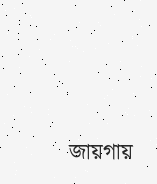জায়গায়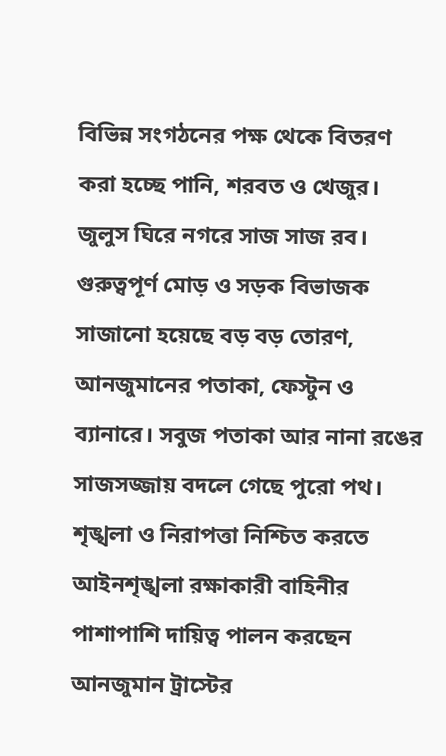বিভিন্ন সংগঠনের পক্ষ থেকে বিতরণ করা হচ্ছে পানি, শরবত ও খেজুর।
জুলুস ঘিরে নগরে সাজ সাজ রব। গুরুত্বপূর্ণ মোড় ও সড়ক বিভাজক সাজানো হয়েছে বড় বড় তোরণ, আনজুমানের পতাকা, ফেস্টুন ও ব্যানারে। সবুজ পতাকা আর নানা রঙের সাজসজ্জায় বদলে গেছে পুরো পথ।
শৃঙ্খলা ও নিরাপত্তা নিশ্চিত করতে আইনশৃঙ্খলা রক্ষাকারী বাহিনীর পাশাপাশি দায়িত্ব পালন করছেন আনজুমান ট্রাস্টের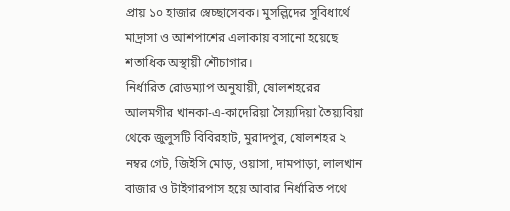প্রায় ১০ হাজার স্বেচ্ছাসেবক। মুসল্লিদের সুবিধার্থে মাদ্রাসা ও আশপাশের এলাকায় বসানো হয়েছে শতাধিক অস্থায়ী শৌচাগার।
নির্ধারিত রোডম্যাপ অনুযায়ী, ষোলশহরের আলমগীর খানকা-এ-কাদেরিয়া সৈয়্যদিয়া তৈয়্যবিয়া থেকে জুলুসটি বিবিরহাট, মুরাদপুর, ষোলশহর ২ নম্বর গেট, জিইসি মোড়, ওয়াসা, দামপাড়া, লালখান বাজার ও টাইগারপাস হয়ে আবার নির্ধারিত পথে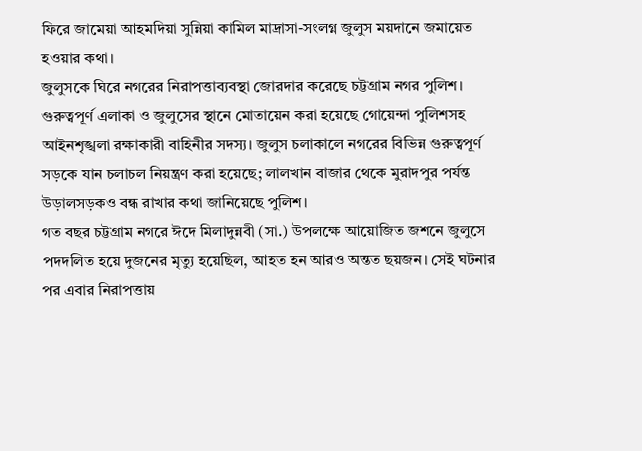ফিরে জামেয়া আহমদিয়া সুন্নিয়া কামিল মাদ্রাসা-সংলগ্ন জুলুস ময়দানে জমায়েত হওয়ার কথা।
জুলুসকে ঘিরে নগরের নিরাপত্তাব্যবস্থা জোরদার করেছে চট্টগ্রাম নগর পুলিশ। গুরুত্বপূর্ণ এলাকা ও জুলুসের স্থানে মোতায়েন করা হয়েছে গোয়েন্দা পুলিশসহ আইনশৃঙ্খলা রক্ষাকারী বাহিনীর সদস্য। জুলুস চলাকালে নগরের বিভিন্ন গুরুত্বপূর্ণ সড়কে যান চলাচল নিয়ন্ত্রণ করা হয়েছে; লালখান বাজার থেকে মুরাদপুর পর্যন্ত উড়ালসড়কও বন্ধ রাখার কথা জানিয়েছে পুলিশ।
গত বছর চট্টগ্রাম নগরে ঈদে মিলাদুন্নবী (সা.) উপলক্ষে আয়োজিত জশনে জুলুসে পদদলিত হয়ে দুজনের মৃত্যু হয়েছিল, আহত হন আরও অন্তত ছয়জন। সেই ঘটনার পর এবার নিরাপত্তায়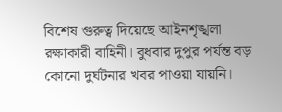বিশেষ গুরুত্ব দিয়েছে আইনশৃঙ্খলা রক্ষাকারী বাহিনী। বুধবার দুপুর পর্যন্ত বড় কোনো দুর্ঘটনার খবর পাওয়া যায়নি।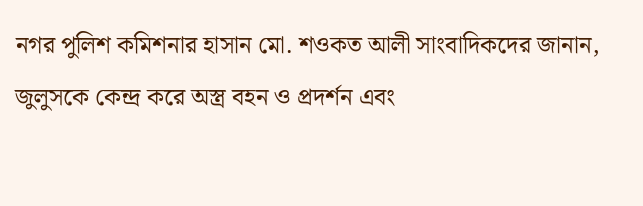নগর পুলিশ কমিশনার হাসান মো. শওকত আলী সাংবাদিকদের জানান, জুলুসকে কেন্দ্র করে অস্ত্র বহন ও প্রদর্শন এবং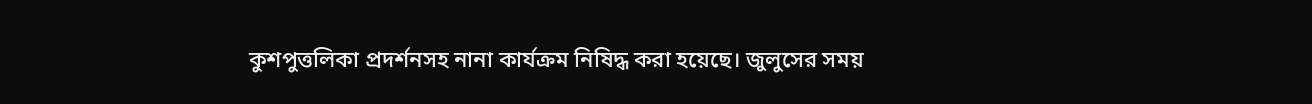কুশপুত্তলিকা প্রদর্শনসহ নানা কার্যক্রম নিষিদ্ধ করা হয়েছে। জুলুসের সময়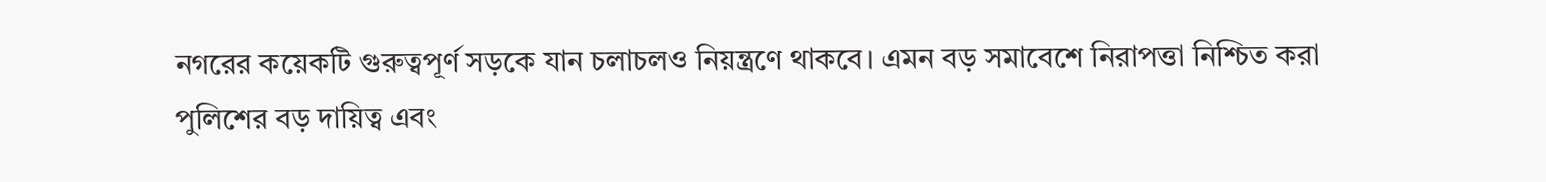নগরের কয়েকটি গুরুত্বপূর্ণ সড়কে যান চলাচলও নিয়ন্ত্রণে থাকবে। এমন বড় সমাবেশে নিরাপত্তা নিশ্চিত করা পুলিশের বড় দায়িত্ব এবং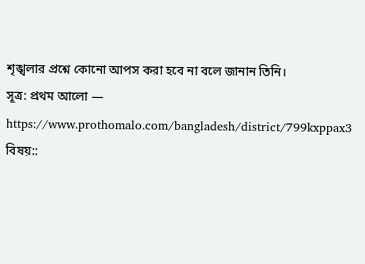শৃঙ্খলার প্রশ্নে কোনো আপস করা হবে না বলে জানান তিনি।
সূত্র: প্রথম আলো — https://www.prothomalo.com/bangladesh/district/799kxppax3
বিষয়::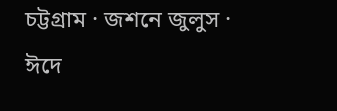চট্টগ্রাম · জশনে জুলুস · ঈদে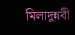মিলাদুন্নবী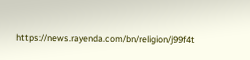https://news.rayenda.com/bn/religion/j99f4t